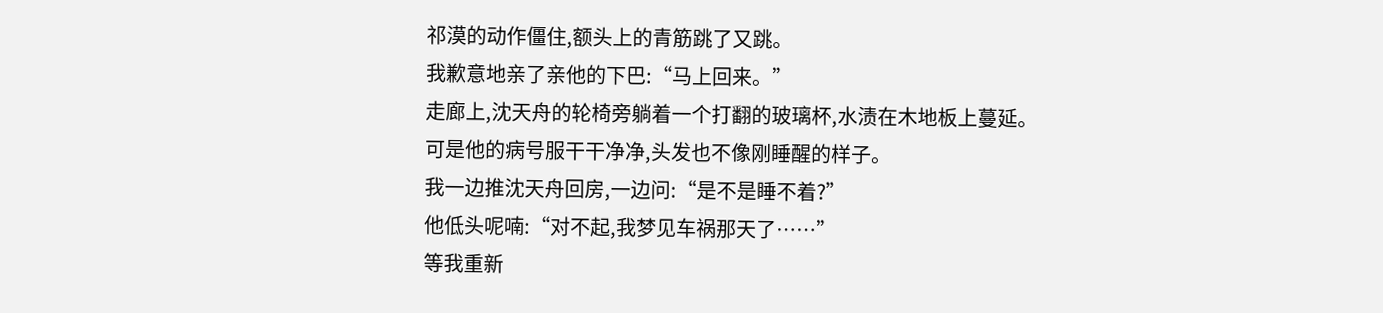祁漠的动作僵住,额头上的青筋跳了又跳。
我歉意地亲了亲他的下巴:“马上回来。”
走廊上,沈天舟的轮椅旁躺着一个打翻的玻璃杯,水渍在木地板上蔓延。
可是他的病号服干干净净,头发也不像刚睡醒的样子。
我一边推沈天舟回房,一边问:“是不是睡不着?”
他低头呢喃:“对不起,我梦见车祸那天了……”
等我重新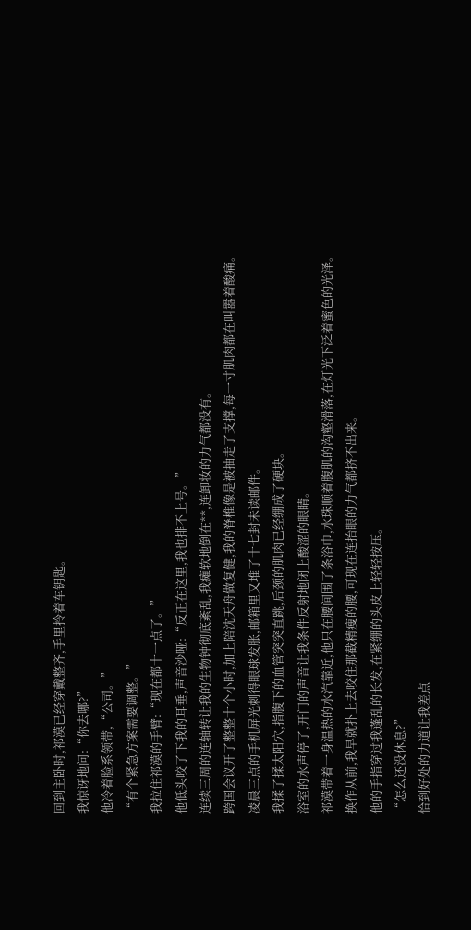回到主卧时,祁漠已经穿戴整齐,手里拎着车钥匙。
我惊讶地问:“你去哪?”
他冷着脸系领带,“公司。”
“有个紧急方案需要调整。”
我拉住祁漠的手臂:“现在都十一点了。”
他低头咬了下我的耳垂,声音沙哑:“反正在这里,我也排不上号。”
连续三周的连轴转让我的生物钟彻底紊乱,我瘫软地倒在**,连卸妆的力气都没有。
跨国会议开了整整十个小时,加上陪沈天舟做复健,我的脊椎像是被抽走了支撑,每一寸肌肉都在叫嚣着酸痛。
凌晨三点的手机屏光刺得眼球发胀,邮箱里又堆了十七封未读邮件。
我揉了揉太阳穴,指腹下的血管突突直跳,后颈的肌肉已经绷成了硬块。
浴室的水声停了,开门的声音让我条件反射地闭上酸涩的眼睛。
祁漠带着一身温热的水汽靠近,他只在腰间围了条浴巾,水珠顺着腹肌的沟壑滑落,在灯光下泛着蜜色的光泽。
换作从前,我早就扑上去咬住那截精瘦的腰,可现在连抬眼的力气都挤不出来。
他的手指穿过我蓬乱的长发,在紧绷的头皮上轻轻按压。
“怎么还没休息?”
恰到好处的力道让我差点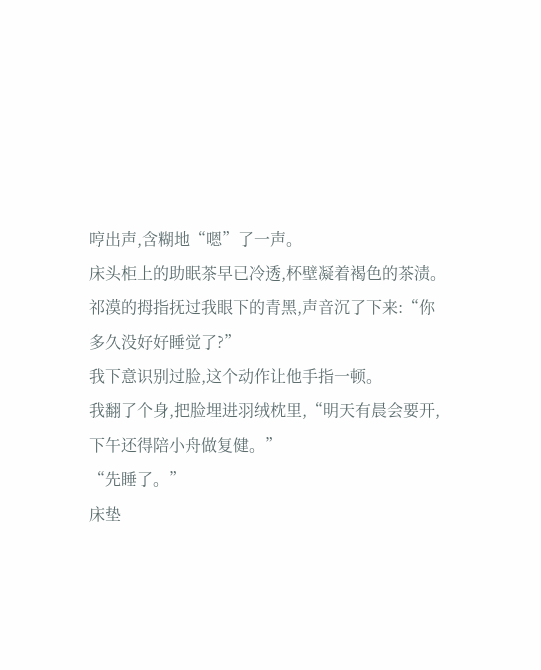哼出声,含糊地“嗯”了一声。
床头柜上的助眠茶早已冷透,杯壁凝着褐色的茶渍。
祁漠的拇指抚过我眼下的青黑,声音沉了下来:“你多久没好好睡觉了?”
我下意识别过脸,这个动作让他手指一顿。
我翻了个身,把脸埋进羽绒枕里,“明天有晨会要开,下午还得陪小舟做复健。”
“先睡了。”
床垫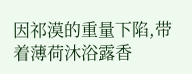因祁漠的重量下陷,带着薄荷沐浴露香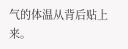气的体温从背后贴上来。